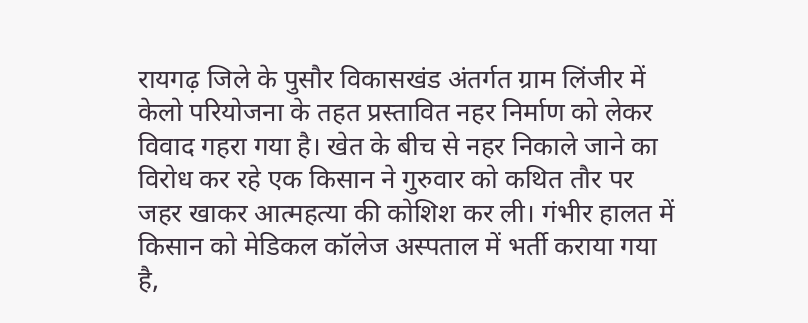रायगढ़ जिले के पुसौर विकासखंड अंतर्गत ग्राम लिंजीर में केलो परियोजना के तहत प्रस्तावित नहर निर्माण को लेकर विवाद गहरा गया है। खेत के बीच से नहर निकाले जाने का विरोध कर रहे एक किसान ने गुरुवार को कथित तौर पर जहर खाकर आत्महत्या की कोशिश कर ली। गंभीर हालत में किसान को मेडिकल कॉलेज अस्पताल में भर्ती कराया गया है,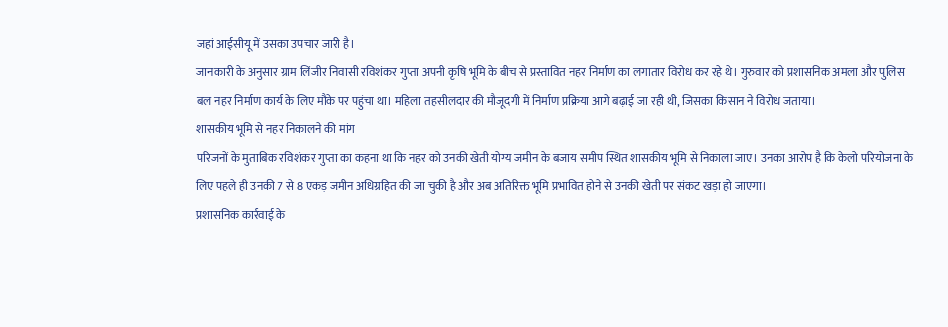जहां आईसीयू में उसका उपचार जारी है।
जानकारी के अनुसार ग्राम लिंजीर निवासी रविशंकर गुप्ता अपनी कृषि भूमि के बीच से प्रस्तावित नहर निर्माण का लगातार विरोध कर रहे थे। गुरुवार को प्रशासनिक अमला और पुलिस बल नहर निर्माण कार्य के लिए मौके पर पहुंचा था। महिला तहसीलदार की मौजूदगी में निर्माण प्रक्रिया आगे बढ़ाई जा रही थी, जिसका किसान ने विरोध जताया।
शासकीय भूमि से नहर निकालने की मांग
परिजनों के मुताबिक रविशंकर गुप्ता का कहना था कि नहर को उनकी खेती योग्य जमीन के बजाय समीप स्थित शासकीय भूमि से निकाला जाए। उनका आरोप है कि केलो परियोजना के लिए पहले ही उनकी 7 से 8 एकड़ जमीन अधिग्रहित की जा चुकी है और अब अतिरिक्त भूमि प्रभावित होने से उनकी खेती पर संकट खड़ा हो जाएगा।
प्रशासनिक कार्रवाई के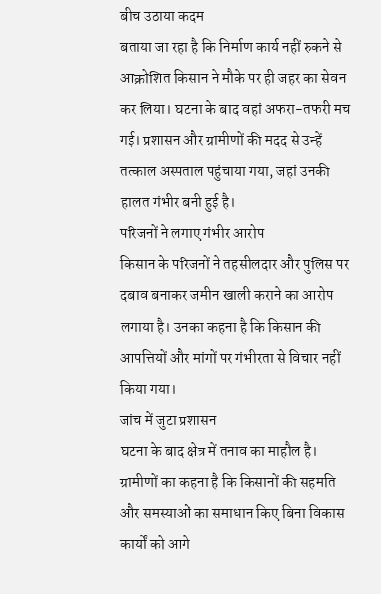बीच उठाया कदम
बताया जा रहा है कि निर्माण कार्य नहीं रुकने से आक्रोशित किसान ने मौके पर ही जहर का सेवन कर लिया। घटना के बाद वहां अफरा-तफरी मच गई। प्रशासन और ग्रामीणों की मदद से उन्हें तत्काल अस्पताल पहुंचाया गया, जहां उनकी हालत गंभीर बनी हुई है।
परिजनों ने लगाए गंभीर आरोप
किसान के परिजनों ने तहसीलदार और पुलिस पर दबाव बनाकर जमीन खाली कराने का आरोप लगाया है। उनका कहना है कि किसान की आपत्तियों और मांगों पर गंभीरता से विचार नहीं किया गया।
जांच में जुटा प्रशासन
घटना के बाद क्षेत्र में तनाव का माहौल है। ग्रामीणों का कहना है कि किसानों की सहमति और समस्याओं का समाधान किए बिना विकास कार्यों को आगे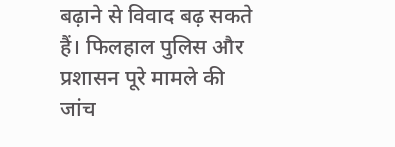बढ़ाने से विवाद बढ़ सकते हैं। फिलहाल पुलिस और प्रशासन पूरे मामले की जांच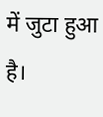में जुटा हुआ है।